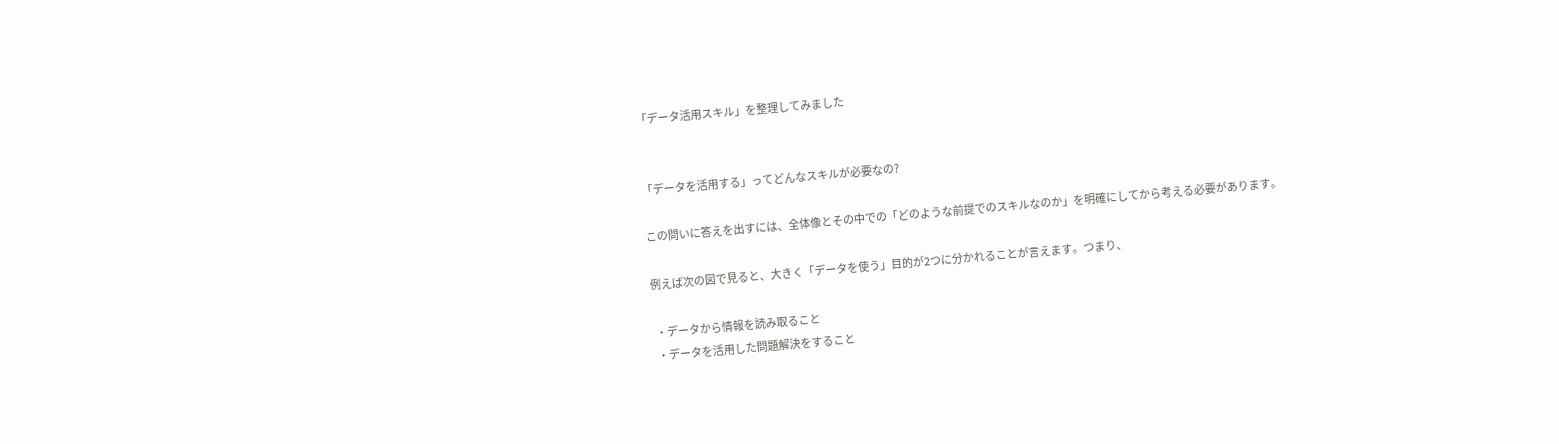「データ活用スキル」を整理してみました


「データを活用する」ってどんなスキルが必要なの?

この問いに答えを出すには、全体像とその中での「どのような前提でのスキルなのか」を明確にしてから考える必要があります。

例えば次の図で見ると、大きく「データを使う」目的が2つに分かれることが言えます。つまり、

 ・データから情報を読み取ること
 ・データを活用した問題解決をすること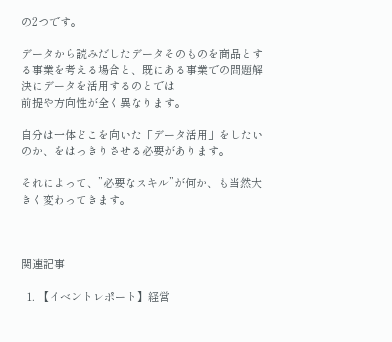の2つです。

データから読みだしたデータそのものを商品とする事業を考える場合と、既にある事業での問題解決にデータを活用するのとでは
前提や方向性が全く異なります。

自分は一体どこを向いた「データ活用」をしたいのか、をはっきりさせる必要があります。

それによって、”必要なスキル”が何か、も当然大きく変わってきます。



関連記事

  1. 【イベントレポート】経営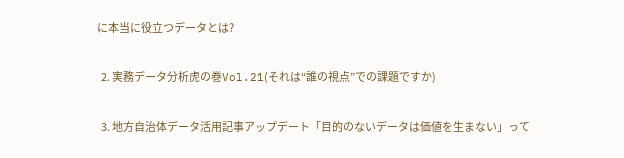に本当に役立つデータとは?

  2. 実務データ分析虎の巻Vol.21(それは“誰の視点”での課題ですか)

  3. 地方自治体データ活用記事アップデート「目的のないデータは価値を生まない」って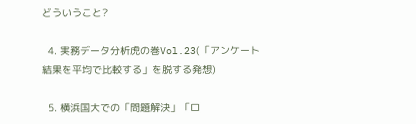どういうこと?

  4. 実務データ分析虎の巻Vol.23(「アンケート結果を平均で比較する」を脱する発想)

  5. 横浜国大での「問題解決」「ロ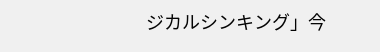ジカルシンキング」今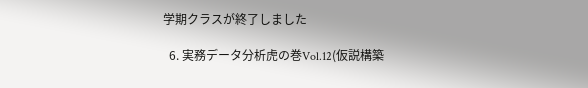学期クラスが終了しました

  6. 実務データ分析虎の巻Vol.12(仮説構築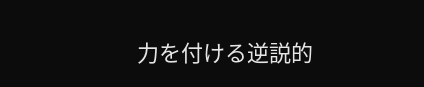力を付ける逆説的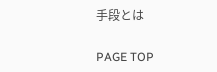手段とは

PAGE TOP